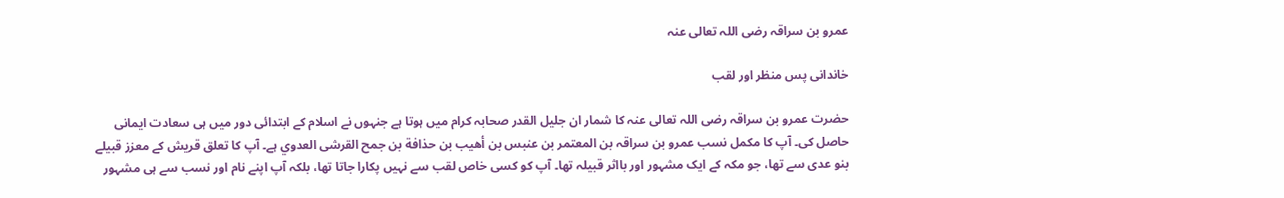عمرو بن سراقہ رضی اللہ تعالی عنہ

خاندانی پس منظر اور لقب

حضرت عمرو بن سراقہ رضی اللہ تعالی عنہ کا شمار ان جلیل القدر صحابہ کرام میں ہوتا ہے جنہوں نے اسلام کے ابتدائی دور میں ہی سعادت ایمانی حاصل کی۔ آپ کا مکمل نسب عمرو بن سراقہ بن المعتمر بن عنبس بن أهيب بن حذافة بن جمح القرشی العدوي ہے۔ آپ کا تعلق قریش کے معزز قبیلے بنو عدی سے تھا، جو مکہ کے ایک مشہور اور بااثر قبیلہ تھا۔ آپ کو کسی خاص لقب سے نہیں پکارا جاتا تھا، بلکہ آپ اپنے نام اور نسب سے ہی مشہور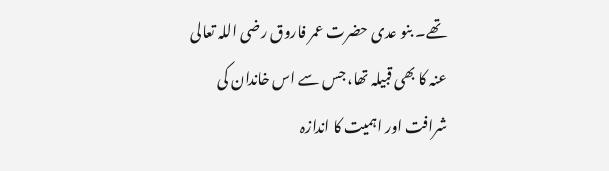تھے۔ بنو عدی حضرت عمر فاروق رضی اللہ تعالی عنہ کا بھی قبیلہ تھا، جس سے اس خاندان کی شرافت اور اہمیت کا اندازہ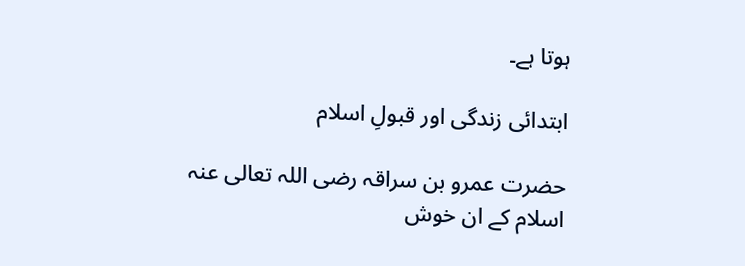ہوتا ہے۔

ابتدائی زندگی اور قبولِ اسلام

حضرت عمرو بن سراقہ رضی اللہ تعالی عنہ اسلام کے ان خوش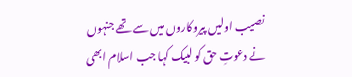نصیب اولیں پیروکاروں میں سے تھے جنہوں نے دعوتِ حق کو لبیک کہا جب اسلام ابھی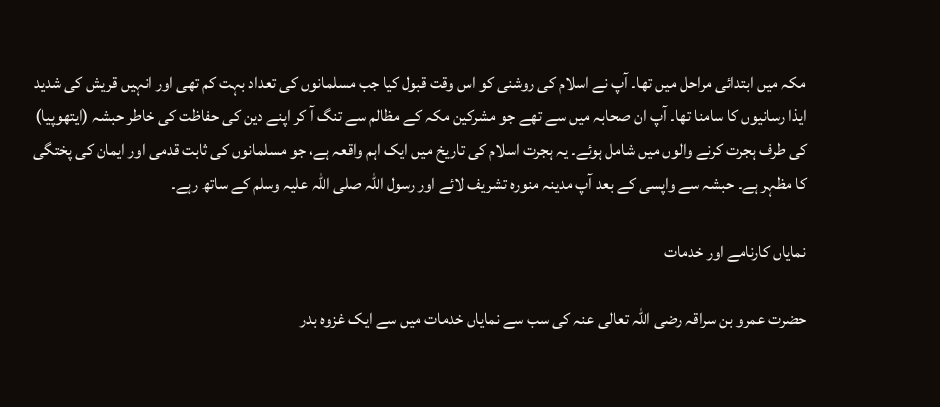مکہ میں ابتدائی مراحل میں تھا۔ آپ نے اسلام کی روشنی کو اس وقت قبول کیا جب مسلمانوں کی تعداد بہت کم تھی اور انہیں قریش کی شدید ایذا رسانیوں کا سامنا تھا۔ آپ ان صحابہ میں سے تھے جو مشرکین مکہ کے مظالم سے تنگ آ کر اپنے دین کی حفاظت کی خاطر حبشہ (ایتھوپیا) کی طرف ہجرت کرنے والوں میں شامل ہوئے۔ یہ ہجرت اسلام کی تاریخ میں ایک اہم واقعہ ہے، جو مسلمانوں کی ثابت قدمی اور ایمان کی پختگی کا مظہر ہے۔ حبشہ سے واپسی کے بعد آپ مدینہ منورہ تشریف لائے اور رسول اللہ صلی اللہ علیہ وسلم کے ساتھ رہے۔

نمایاں کارنامے اور خدمات

حضرت عمرو بن سراقہ رضی اللہ تعالی عنہ کی سب سے نمایاں خدمات میں سے ایک غزوہ بدر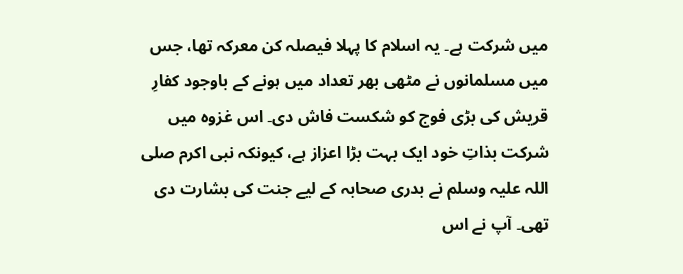میں شرکت ہے۔ یہ اسلام کا پہلا فیصلہ کن معرکہ تھا، جس میں مسلمانوں نے مٹھی بھر تعداد میں ہونے کے باوجود کفارِ قریش کی بڑی فوج کو شکست فاش دی۔ اس غزوہ میں شرکت بذاتِ خود ایک بہت بڑا اعزاز ہے، کیونکہ نبی اکرم صلی اللہ علیہ وسلم نے بدری صحابہ کے لیے جنت کی بشارت دی تھی۔ آپ نے اس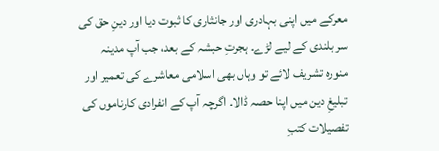معرکے میں اپنی بہادری اور جانثاری کا ثبوت دیا اور دینِ حق کی سر بلندی کے لیے لڑے۔ ہجرتِ حبشہ کے بعد، جب آپ مدینہ منورہ تشریف لائے تو وہاں بھی اسلامی معاشرے کی تعمیر اور تبلیغِ دین میں اپنا حصہ ڈالا۔ اگرچہ آپ کے انفرادی کارناموں کی تفصیلات کتبِ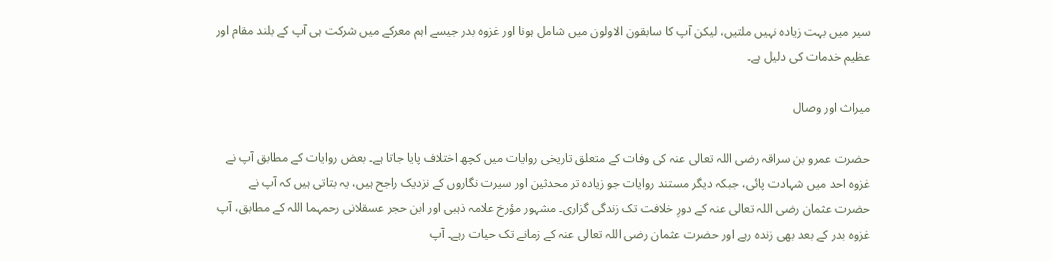سیر میں بہت زیادہ نہیں ملتیں، لیکن آپ کا سابقون الاولون میں شامل ہونا اور غزوہ بدر جیسے اہم معرکے میں شرکت ہی آپ کے بلند مقام اور عظیم خدمات کی دلیل ہے۔

میراث اور وصال

حضرت عمرو بن سراقہ رضی اللہ تعالی عنہ کی وفات کے متعلق تاریخی روایات میں کچھ اختلاف پایا جاتا ہے۔ بعض روایات کے مطابق آپ نے غزوہ احد میں شہادت پائی، جبکہ دیگر مستند روایات جو زیادہ تر محدثین اور سیرت نگاروں کے نزدیک راجح ہیں، یہ بتاتی ہیں کہ آپ نے حضرت عثمان رضی اللہ تعالی عنہ کے دورِ خلافت تک زندگی گزاری۔ مشہور مؤرخ علامہ ذہبی اور ابن حجر عسقلانی رحمہما اللہ کے مطابق، آپ غزوہ بدر کے بعد بھی زندہ رہے اور حضرت عثمان رضی اللہ تعالی عنہ کے زمانے تک حیات رہے۔ آپ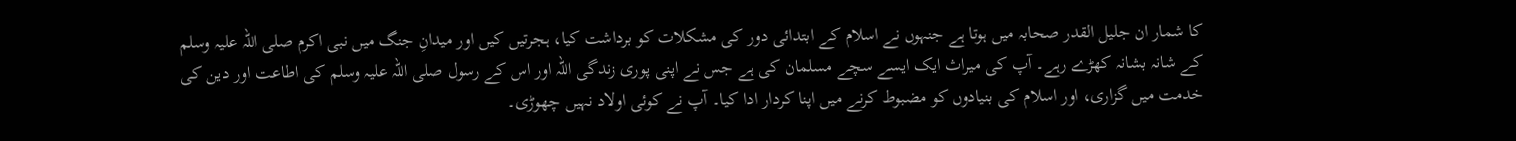کا شمار ان جلیل القدر صحابہ میں ہوتا ہے جنہوں نے اسلام کے ابتدائی دور کی مشکلات کو برداشت کیا، ہجرتیں کیں اور میدانِ جنگ میں نبی اکرم صلی اللہ علیہ وسلم کے شانہ بشانہ کھڑے رہے۔ آپ کی میراث ایک ایسے سچے مسلمان کی ہے جس نے اپنی پوری زندگی اللہ اور اس کے رسول صلی اللہ علیہ وسلم کی اطاعت اور دین کی خدمت میں گزاری، اور اسلام کی بنیادوں کو مضبوط کرنے میں اپنا کردار ادا کیا۔ آپ نے کوئی اولاد نہیں چھوڑی۔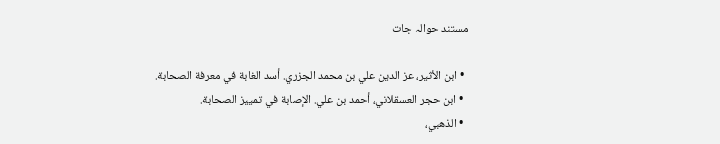مستند حوالہ جات

  • ابن الأثير، عز الدين علي بن محمد الجزري. أسد الغابة في معرفة الصحابة.
  • ابن حجر العسقلاني، أحمد بن علي. الإصابة في تمييز الصحابة.
  • الذهبي،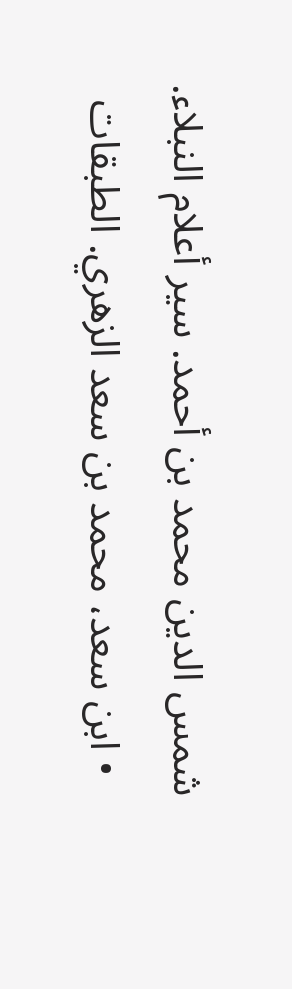شمس الدين محمد بن أحمد. سير أعلام النبلاء.
  • ابن سعد، محمد بن سعد الزهري. الطبقات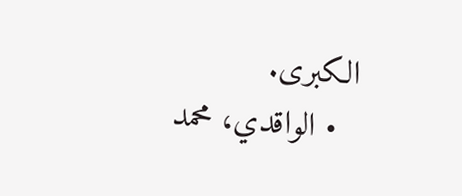الكبرى.
  • الواقدي، محمد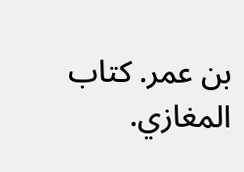بن عمر. كتاب المغازي.